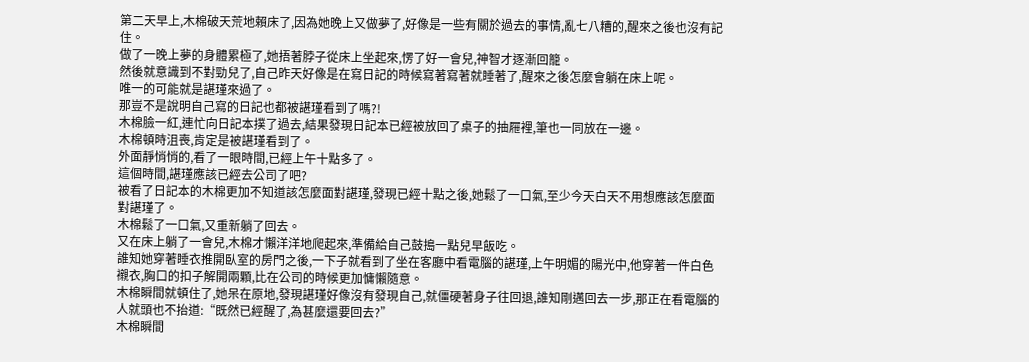第二天早上,木棉破天荒地賴床了,因為她晚上又做夢了,好像是一些有關於過去的事情,亂七八糟的,醒來之後也沒有記住。
做了一晚上夢的身體累極了,她捂著脖子從床上坐起來,愣了好一會兒,神智才逐漸回籠。
然後就意識到不對勁兒了,自己昨天好像是在寫日記的時候寫著寫著就睡著了,醒來之後怎麼會躺在床上呢。
唯一的可能就是諶瑾來過了。
那豈不是說明自己寫的日記也都被諶瑾看到了嗎?!
木棉臉一紅,連忙向日記本撲了過去,結果發現日記本已經被放回了桌子的抽屜裡,筆也一同放在一邊。
木棉頓時沮喪,肯定是被諶瑾看到了。
外面靜悄悄的,看了一眼時間,已經上午十點多了。
這個時間,諶瑾應該已經去公司了吧?
被看了日記本的木棉更加不知道該怎麼面對諶瑾,發現已經十點之後,她鬆了一口氣,至少今天白天不用想應該怎麼面對諶瑾了。
木棉鬆了一口氣,又重新躺了回去。
又在床上躺了一會兒,木棉才懶洋洋地爬起來,準備給自己鼓搗一點兒早飯吃。
誰知她穿著睡衣推開臥室的房門之後,一下子就看到了坐在客廳中看電腦的諶瑾,上午明媚的陽光中,他穿著一件白色襯衣,胸口的扣子解開兩顆,比在公司的時候更加慵懶隨意。
木棉瞬間就頓住了,她呆在原地,發現諶瑾好像沒有發現自己,就僵硬著身子往回退,誰知剛邁回去一步,那正在看電腦的人就頭也不抬道:“既然已經醒了,為甚麼還要回去?”
木棉瞬間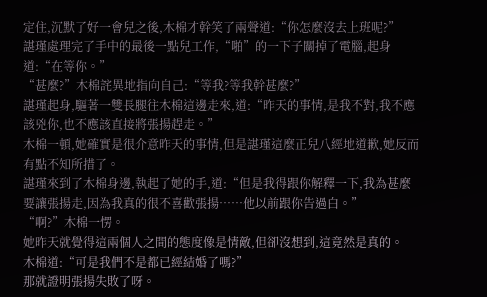定住,沉默了好一會兒之後,木棉才幹笑了兩聲道:“你怎麼沒去上班呢?”
諶瑾處理完了手中的最後一點兒工作,“啪”的一下子關掉了電腦,起身道:“在等你。”
“甚麼?”木棉詫異地指向自己:“等我?等我幹甚麼?”
諶瑾起身,驅著一雙長腿往木棉這邊走來,道:“昨天的事情,是我不對,我不應該兇你,也不應該直接將張揚趕走。”
木棉一頓,她確實是很介意昨天的事情,但是諶瑾這麼正兒八經地道歉,她反而有點不知所措了。
諶瑾來到了木棉身邊,執起了她的手,道:“但是我得跟你解釋一下,我為甚麼要讓張揚走,因為我真的很不喜歡張揚……他以前跟你告過白。”
“啊?”木棉一愣。
她昨天就覺得這兩個人之間的態度像是情敵,但卻沒想到,這竟然是真的。
木棉道:“可是我們不是都已經結婚了嗎?”
那就證明張揚失敗了呀。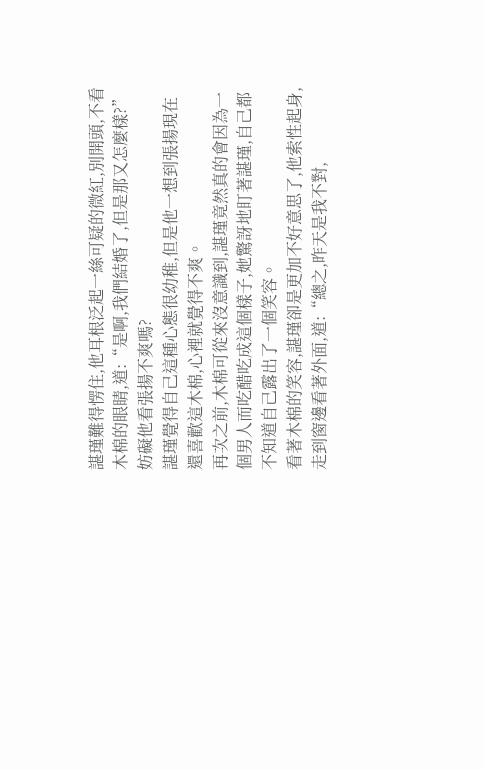諶瑾難得愣住,他耳根泛起一絲可疑的微紅,別開頭,不看木棉的眼睛,道:“是啊,我們結婚了,但是那又怎麼樣?”
妨礙他看張揚不爽嗎?
諶瑾覺得自己這種心態很幼稚,但是他一想到張揚現在還喜歡這木棉,心裡就覺得不爽。
再次之前,木棉可從來沒意識到,諶瑾竟然真的會因為一個男人而吃醋吃成這個樣子,她驚訝地盯著諶瑾,自己都不知道自己露出了一個笑容。
看著木棉的笑容,諶瑾卻是更加不好意思了,他索性起身,走到窗邊看著外面,道:“總之,昨天是我不對,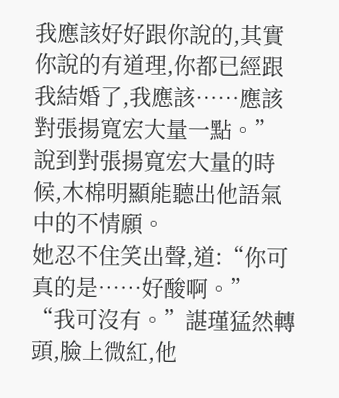我應該好好跟你說的,其實你說的有道理,你都已經跟我結婚了,我應該……應該對張揚寬宏大量一點。”
說到對張揚寬宏大量的時候,木棉明顯能聽出他語氣中的不情願。
她忍不住笑出聲,道:“你可真的是……好酸啊。”
“我可沒有。”諶瑾猛然轉頭,臉上微紅,他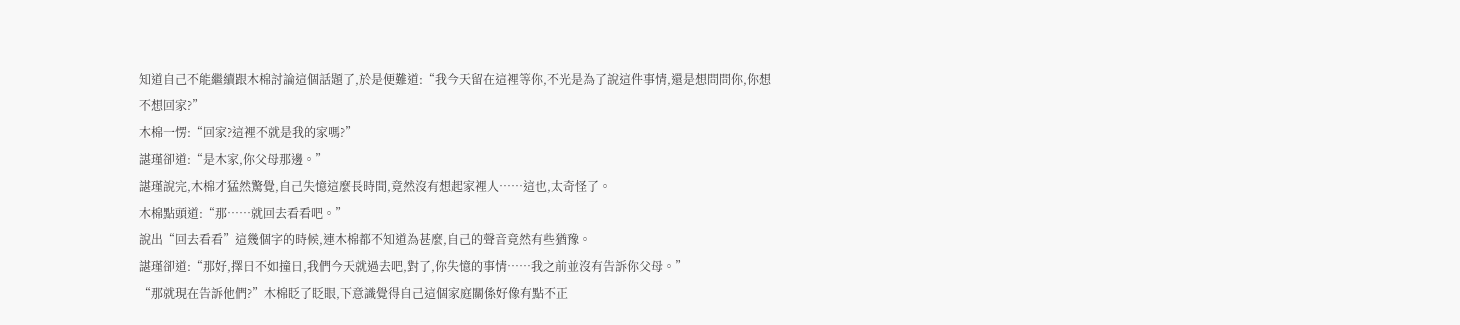知道自己不能繼續跟木棉討論這個話題了,於是便難道:“我今天留在這裡等你,不光是為了說這件事情,還是想問問你,你想不想回家?”
木棉一愣:“回家?這裡不就是我的家嗎?”
諶瑾卻道:“是木家,你父母那邊。”
諶瑾說完,木棉才猛然驚覺,自己失憶這麼長時間,竟然沒有想起家裡人……這也,太奇怪了。
木棉點頭道:“那……就回去看看吧。”
說出“回去看看”這幾個字的時候,連木棉都不知道為甚麼,自己的聲音竟然有些猶豫。
諶瑾卻道:“那好,擇日不如撞日,我們今天就過去吧,對了,你失憶的事情……我之前並沒有告訴你父母。”
“那就現在告訴他們?”木棉眨了眨眼,下意識覺得自己這個家庭關係好像有點不正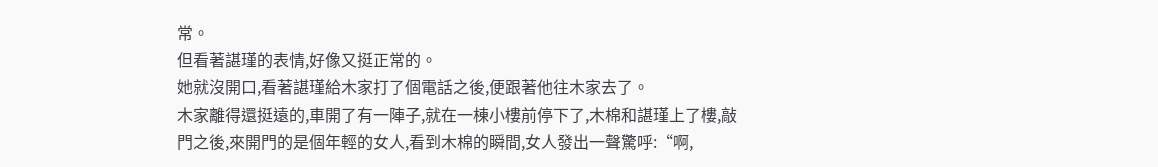常。
但看著諶瑾的表情,好像又挺正常的。
她就沒開口,看著諶瑾給木家打了個電話之後,便跟著他往木家去了。
木家離得還挺遠的,車開了有一陣子,就在一棟小樓前停下了,木棉和諶瑾上了樓,敲門之後,來開門的是個年輕的女人,看到木棉的瞬間,女人發出一聲驚呼:“啊,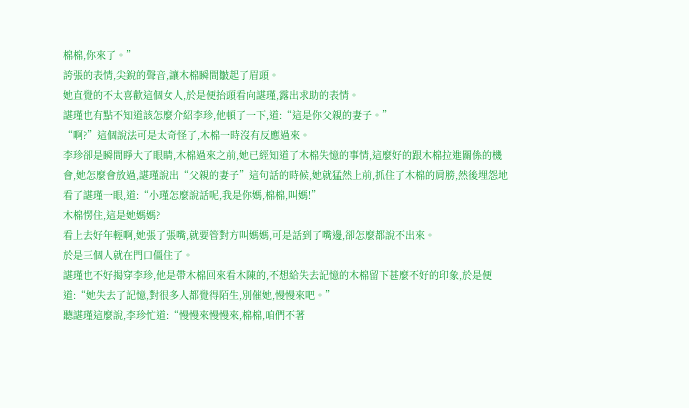棉棉,你來了。”
誇張的表情,尖銳的聲音,讓木棉瞬間皺起了眉頭。
她直覺的不太喜歡這個女人,於是便抬頭看向諶瑾,露出求助的表情。
諶瑾也有點不知道該怎麼介紹李珍,他頓了一下,道:“這是你父親的妻子。”
“啊?”這個說法可是太奇怪了,木棉一時沒有反應過來。
李珍卻是瞬間睜大了眼睛,木棉過來之前,她已經知道了木棉失憶的事情,這麼好的跟木棉拉進關係的機會,她怎麼會放過,諶瑾說出“父親的妻子”這句話的時候,她就猛然上前,抓住了木棉的肩膀,然後埋怨地看了諶瑾一眼,道:“小瑾怎麼說話呢,我是你媽,棉棉,叫媽!”
木棉愣住,這是她媽媽?
看上去好年輕啊,她張了張嘴,就要管對方叫媽媽,可是話到了嘴邊,卻怎麼都說不出來。
於是三個人就在門口僵住了。
諶瑾也不好揭穿李珍,他是帶木棉回來看木陳的,不想給失去記憶的木棉留下甚麼不好的印象,於是便道:“她失去了記憶,對很多人都覺得陌生,別催她,慢慢來吧。”
聽諶瑾這麼說,李珍忙道:“慢慢來慢慢來,棉棉,咱們不著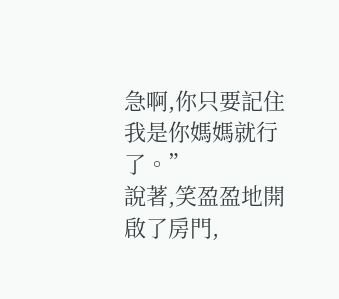急啊,你只要記住我是你媽媽就行了。”
說著,笑盈盈地開啟了房門,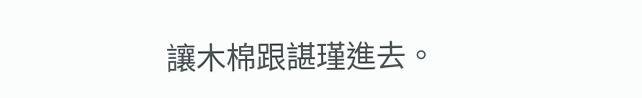讓木棉跟諶瑾進去。